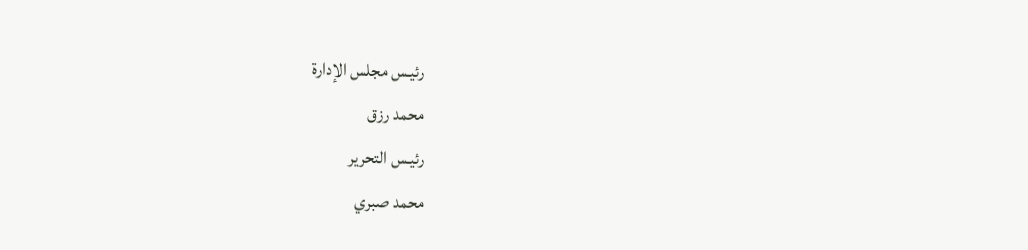رئيـس مجلس الإدارة
محمد رزق
رئيـس التحرير
محمد صبري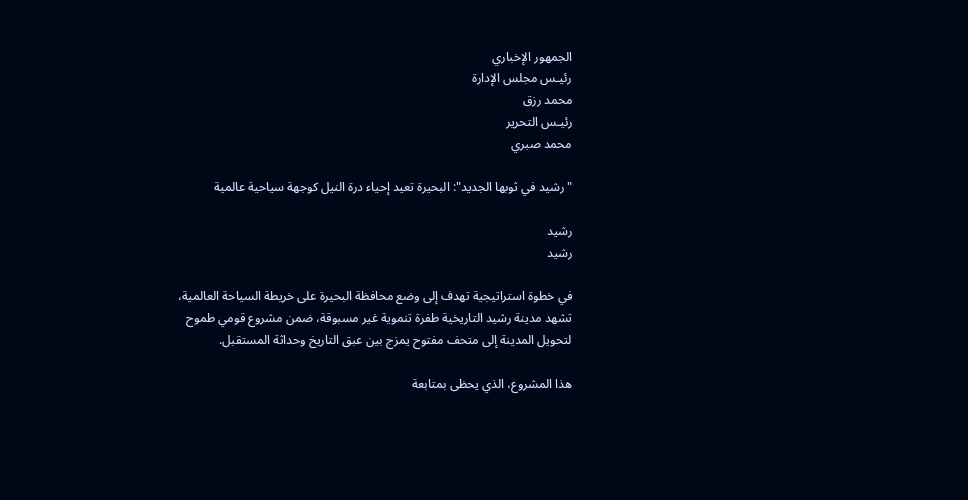الجمهور الإخباري
رئيـس مجلس الإدارة
محمد رزق
رئيـس التحرير
محمد صبري

"رشيد في ثوبها الجديد": البحيرة تعيد إحياء درة النيل كوجهة سياحية عالمية

رشيد
رشيد

في خطوة استراتيجية تهدف إلى وضع محافظة البحيرة على خريطة السياحة العالمية، تشهد مدينة رشيد التاريخية طفرة تنموية غير مسبوقة، ضمن مشروع قومي طموح لتحويل المدينة إلى متحف مفتوح يمزج بين عبق التاريخ وحداثة المستقبل.

هذا المشروع، الذي يحظى بمتابعة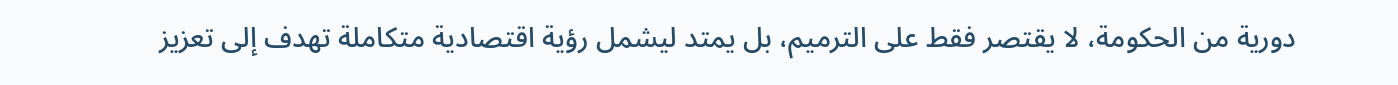دورية من الحكومة، لا يقتصر فقط على الترميم، بل يمتد ليشمل رؤية اقتصادية متكاملة تهدف إلى تعزيز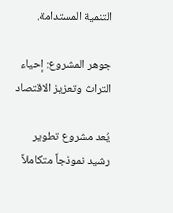التنمية المستدامة.

جوهر المشروع: إحياء التراث وتعزيز الاقتصاد

يُعد مشروع تطوير رشيد نموذجاً متكاملاً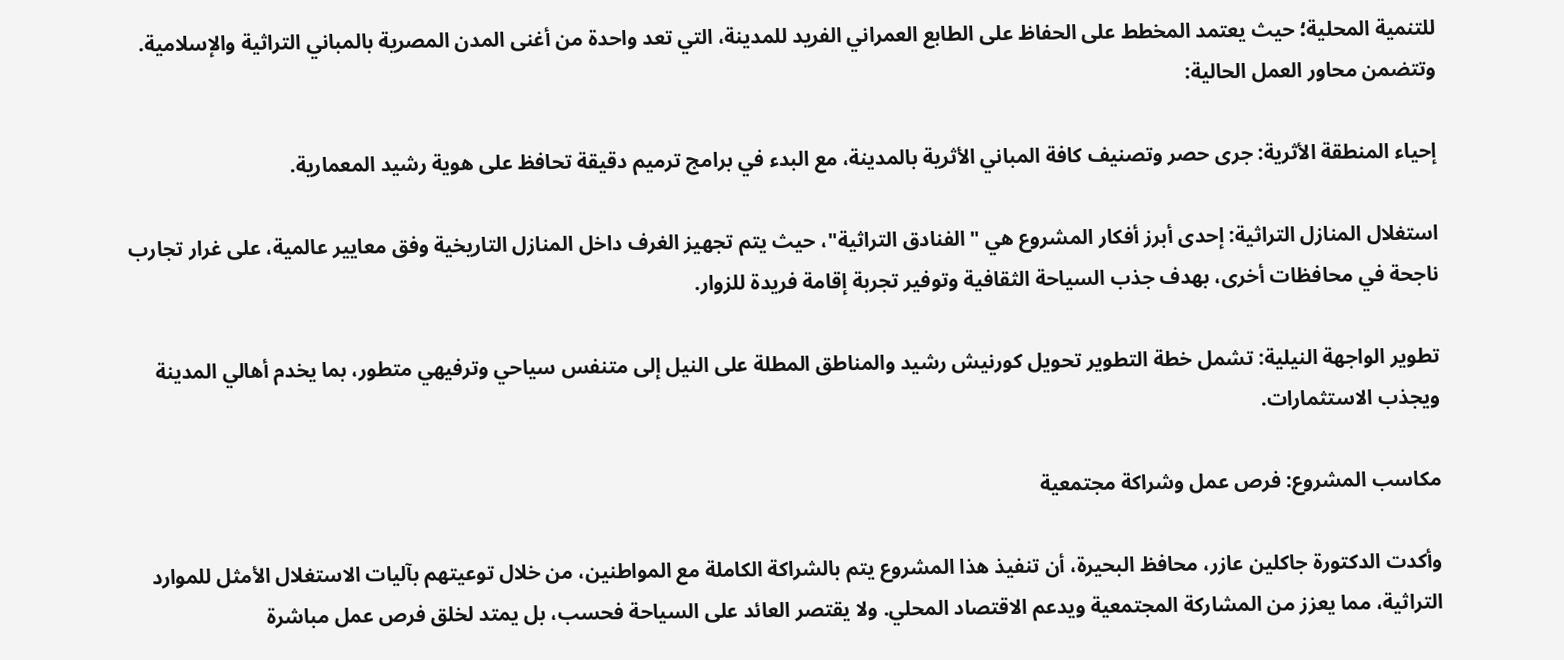للتنمية المحلية؛ حيث يعتمد المخطط على الحفاظ على الطابع العمراني الفريد للمدينة، التي تعد واحدة من أغنى المدن المصرية بالمباني التراثية والإسلامية. وتتضمن محاور العمل الحالية:

إحياء المنطقة الأثرية: جرى حصر وتصنيف كافة المباني الأثرية بالمدينة، مع البدء في برامج ترميم دقيقة تحافظ على هوية رشيد المعمارية.

استغلال المنازل التراثية: إحدى أبرز أفكار المشروع هي "الفنادق التراثية"، حيث يتم تجهيز الغرف داخل المنازل التاريخية وفق معايير عالمية، على غرار تجارب ناجحة في محافظات أخرى، بهدف جذب السياحة الثقافية وتوفير تجربة إقامة فريدة للزوار.

تطوير الواجهة النيلية: تشمل خطة التطوير تحويل كورنيش رشيد والمناطق المطلة على النيل إلى متنفس سياحي وترفيهي متطور، بما يخدم أهالي المدينة ويجذب الاستثمارات.

مكاسب المشروع: فرص عمل وشراكة مجتمعية

وأكدت الدكتورة جاكلين عازر، محافظ البحيرة، أن تنفيذ هذا المشروع يتم بالشراكة الكاملة مع المواطنين، من خلال توعيتهم بآليات الاستغلال الأمثل للموارد التراثية، مما يعزز من المشاركة المجتمعية ويدعم الاقتصاد المحلي. ولا يقتصر العائد على السياحة فحسب، بل يمتد لخلق فرص عمل مباشرة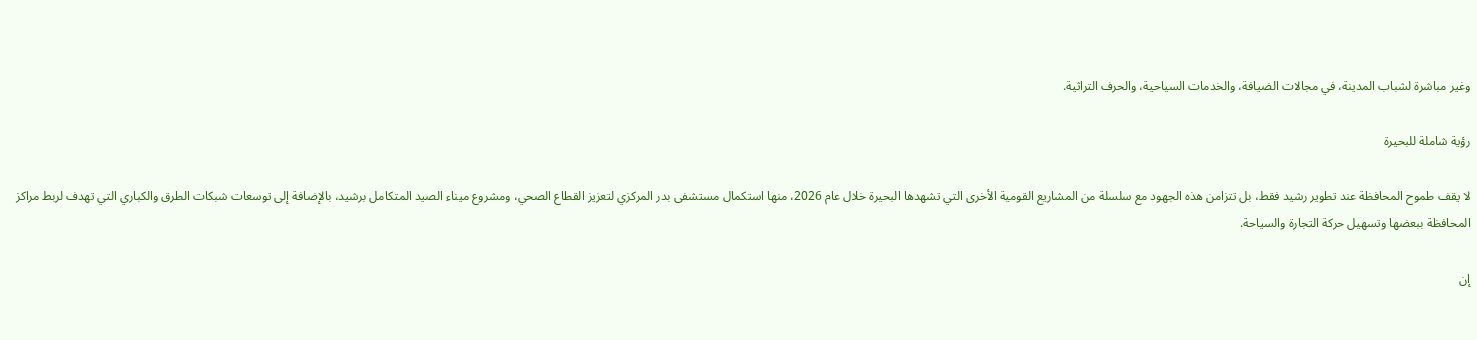وغير مباشرة لشباب المدينة، في مجالات الضيافة، والخدمات السياحية، والحرف التراثية.

رؤية شاملة للبحيرة

لا يقف طموح المحافظة عند تطوير رشيد فقط، بل تتزامن هذه الجهود مع سلسلة من المشاريع القومية الأخرى التي تشهدها البحيرة خلال عام 2026، منها استكمال مستشفى بدر المركزي لتعزيز القطاع الصحي، ومشروع ميناء الصيد المتكامل برشيد، بالإضافة إلى توسعات شبكات الطرق والكباري التي تهدف لربط مراكز المحافظة ببعضها وتسهيل حركة التجارة والسياحة.

إن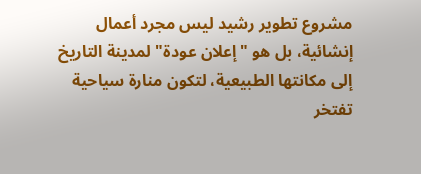مشروع تطوير رشيد ليس مجرد أعمال إنشائية، بل هو "إعلان عودة" لمدينة التاريخ إلى مكانتها الطبيعية، لتكون منارة سياحية تفتخر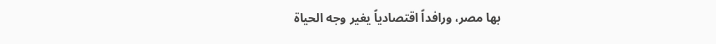بها مصر، ورافداً اقتصادياً يغير وجه الحياة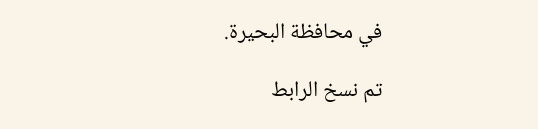في محافظة البحيرة.

تم نسخ الرابط